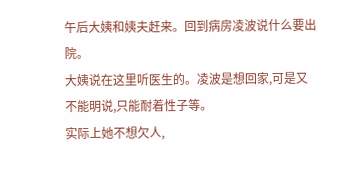午后大姨和姨夫赶来。回到病房凌波说什么要出院。
大姨说在这里听医生的。凌波是想回家,可是又不能明说,只能耐着性子等。
实际上她不想欠人,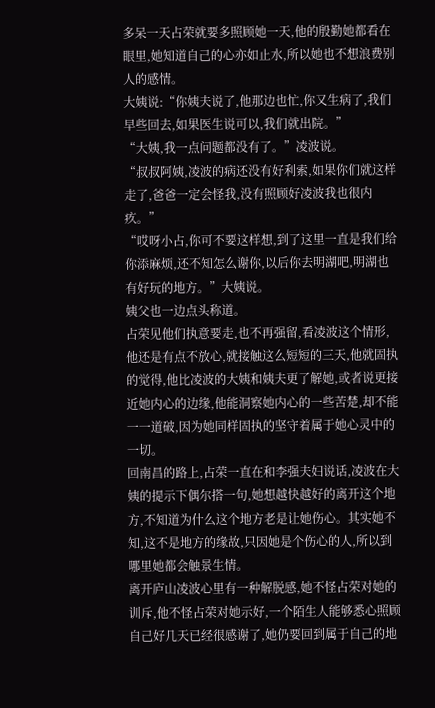多呆一天占荣就要多照顾她一天,他的殷勤她都看在眼里,她知道自己的心亦如止水,所以她也不想浪费别人的感情。
大姨说:“你姨夫说了,他那边也忙,你又生病了,我们早些回去,如果医生说可以,我们就出院。”
“大姨,我一点问题都没有了。”凌波说。
“叔叔阿姨,凌波的病还没有好利索,如果你们就这样走了,爸爸一定会怪我,没有照顾好凌波我也很内疚。”
“哎呀小占,你可不要这样想,到了这里一直是我们给你添麻烦,还不知怎么谢你,以后你去明湖吧,明湖也有好玩的地方。”大姨说。
姨父也一边点头称道。
占荣见他们执意要走,也不再强留,看凌波这个情形,他还是有点不放心,就接触这么短短的三天,他就固执的觉得,他比凌波的大姨和姨夫更了解她,或者说更接近她内心的边缘,他能洞察她内心的一些苦楚,却不能一一道破,因为她同样固执的坚守着属于她心灵中的一切。
回南昌的路上,占荣一直在和李强夫妇说话,凌波在大姨的提示下偶尔搭一句,她想越快越好的离开这个地方,不知道为什么这个地方老是让她伤心。其实她不知,这不是地方的缘故,只因她是个伤心的人,所以到哪里她都会触景生情。
离开庐山凌波心里有一种解脱感,她不怪占荣对她的训斥,他不怪占荣对她示好,一个陌生人能够悉心照顾自己好几天已经很感谢了,她仍要回到属于自己的地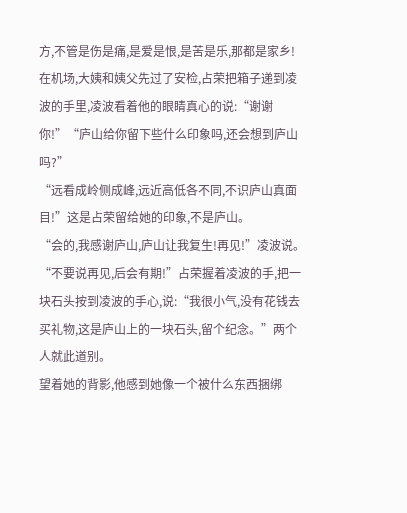方,不管是伤是痛,是爱是恨,是苦是乐,那都是家乡!
在机场,大姨和姨父先过了安检,占荣把箱子递到凌波的手里,凌波看着他的眼睛真心的说:“谢谢你!”“庐山给你留下些什么印象吗,还会想到庐山吗?”
“远看成岭侧成峰,远近高低各不同,不识庐山真面目!”这是占荣留给她的印象,不是庐山。
“会的,我感谢庐山,庐山让我复生!再见!”凌波说。
“不要说再见,后会有期!”占荣握着凌波的手,把一块石头按到凌波的手心,说:“我很小气,没有花钱去买礼物,这是庐山上的一块石头,留个纪念。”两个人就此道别。
望着她的背影,他感到她像一个被什么东西捆绑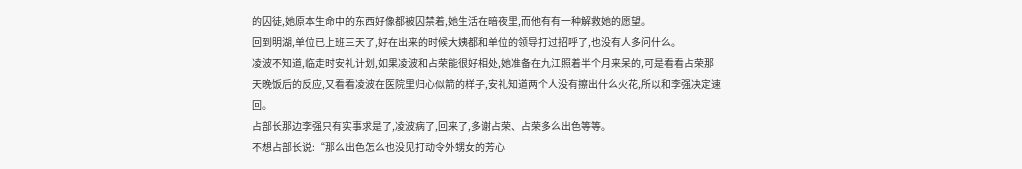的囚徒,她原本生命中的东西好像都被囚禁着,她生活在暗夜里,而他有有一种解救她的愿望。
回到明湖,单位已上班三天了,好在出来的时候大姨都和单位的领导打过招呼了,也没有人多问什么。
凌波不知道,临走时安礼计划,如果凌波和占荣能很好相处,她准备在九江照着半个月来呆的,可是看看占荣那天晚饭后的反应,又看看凌波在医院里归心似箭的样子,安礼知道两个人没有擦出什么火花,所以和李强决定速回。
占部长那边李强只有实事求是了,凌波病了,回来了,多谢占荣、占荣多么出色等等。
不想占部长说:“那么出色怎么也没见打动令外甥女的芳心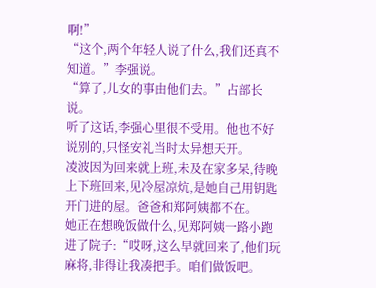啊!”
“这个,两个年轻人说了什么,我们还真不知道。”李强说。
“算了,儿女的事由他们去。”占部长说。
听了这话,李强心里很不受用。他也不好说别的,只怪安礼当时太异想天开。
凌波因为回来就上班,未及在家多呆,待晚上下班回来,见冷屋凉炕,是她自己用钥匙开门进的屋。爸爸和郑阿姨都不在。
她正在想晚饭做什么,见郑阿姨一路小跑进了院子:“哎呀,这么早就回来了,他们玩麻将,非得让我凑把手。咱们做饭吧。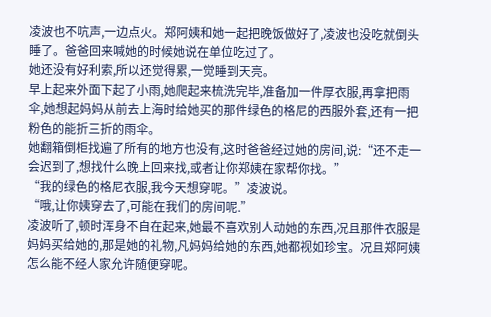凌波也不吭声,一边点火。郑阿姨和她一起把晚饭做好了,凌波也没吃就倒头睡了。爸爸回来喊她的时候她说在单位吃过了。
她还没有好利索,所以还觉得累,一觉睡到天亮。
早上起来外面下起了小雨,她爬起来梳洗完毕,准备加一件厚衣服,再拿把雨伞,她想起妈妈从前去上海时给她买的那件绿色的格尼的西服外套,还有一把粉色的能折三折的雨伞。
她翻箱倒柜找遍了所有的地方也没有,这时爸爸经过她的房间,说:“还不走一会迟到了,想找什么晚上回来找,或者让你郑姨在家帮你找。”
“我的绿色的格尼衣服,我今天想穿呢。”凌波说。
“哦,让你姨穿去了,可能在我们的房间呢.”
凌波听了,顿时浑身不自在起来,她最不喜欢别人动她的东西,况且那件衣服是妈妈买给她的,那是她的礼物,凡妈妈给她的东西,她都视如珍宝。况且郑阿姨怎么能不经人家允许随便穿呢。